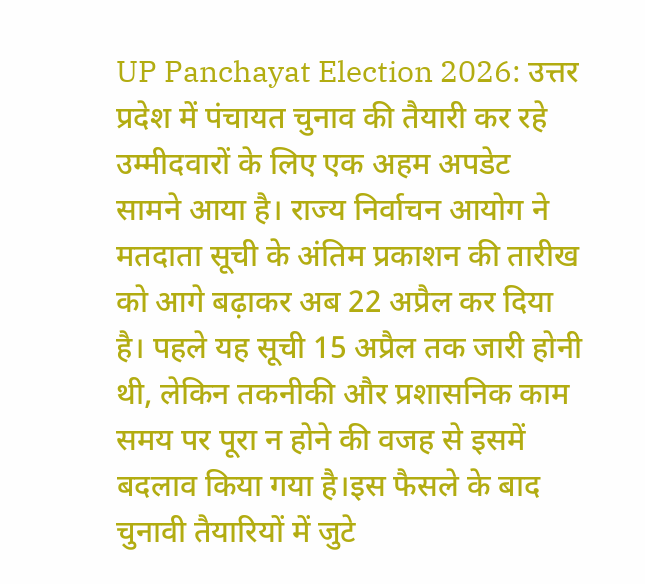UP Panchayat Election 2026: उत्तर प्रदेश में पंचायत चुनाव की तैयारी कर रहे उम्मीदवारों के लिए एक अहम अपडेट सामने आया है। राज्य निर्वाचन आयोग ने मतदाता सूची के अंतिम प्रकाशन की तारीख को आगे बढ़ाकर अब 22 अप्रैल कर दिया है। पहले यह सूची 15 अप्रैल तक जारी होनी थी, लेकिन तकनीकी और प्रशासनिक काम समय पर पूरा न होने की वजह से इसमें बदलाव किया गया है।इस फैसले के बाद चुनावी तैयारियों में जुटे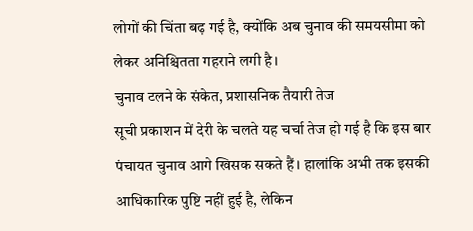लोगों की चिंता बढ़ गई है, क्योंकि अब चुनाव की समयसीमा को लेकर अनिश्चितता गहराने लगी है।
चुनाव टलने के संकेत, प्रशासनिक तैयारी तेज
सूची प्रकाशन में देरी के चलते यह चर्चा तेज हो गई है कि इस बार पंचायत चुनाव आगे खिसक सकते हैं। हालांकि अभी तक इसकी आधिकारिक पुष्टि नहीं हुई है, लेकिन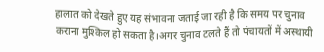हालात को देखते हुए यह संभावना जताई जा रही है कि समय पर चुनाव कराना मुश्किल हो सकता है।अगर चुनाव टलते हैं तो पंचायतों में अस्थायी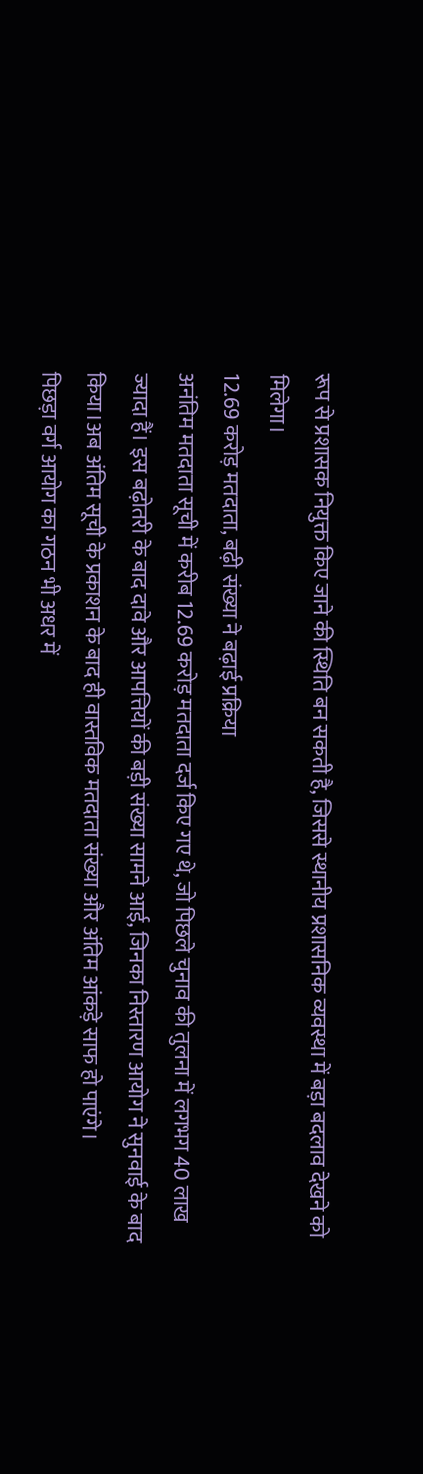रूप से प्रशासक नियुक्त किए जाने की स्थिति बन सकती है, जिससे स्थानीय प्रशासनिक व्यवस्था में बड़ा बदलाव देखने को मिलेगा।
12.69 करोड़ मतदाता, बढ़ी संख्या ने बढ़ाई प्रक्रिया
अनंतिम मतदाता सूची में करीब 12.69 करोड़ मतदाता दर्ज किए गए थे, जो पिछले चुनाव की तुलना में लगभग 40 लाख ज्यादा हैं। इस बढ़ोतरी के बाद दावे और आपत्तियों की बड़ी संख्या सामने आई, जिनका निस्तारण आयोग ने सुनवाई के बाद किया।अब अंतिम सूची के प्रकाशन के बाद ही वास्तविक मतदाता संख्या और अंतिम आंकड़े साफ हो पाएंगे।
पिछड़ा वर्ग आयोग का गठन भी अधर में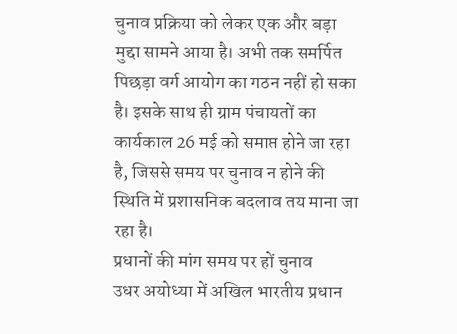चुनाव प्रक्रिया को लेकर एक और बड़ा मुद्दा सामने आया है। अभी तक समर्पित पिछड़ा वर्ग आयोग का गठन नहीं हो सका है। इसके साथ ही ग्राम पंचायतों का कार्यकाल 26 मई को समाप्त होने जा रहा है, जिससे समय पर चुनाव न होने की स्थिति में प्रशासनिक बदलाव तय माना जा रहा है।
प्रधानों की मांग समय पर हों चुनाव
उधर अयोध्या में अखिल भारतीय प्रधान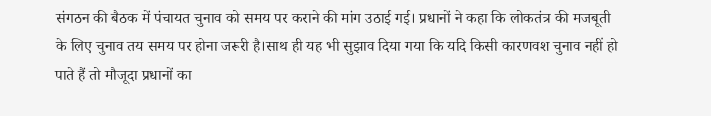संगठन की बैठक में पंचायत चुनाव को समय पर कराने की मांग उठाई गई। प्रधानों ने कहा कि लोकतंत्र की मजबूती के लिए चुनाव तय समय पर होना जरूरी है।साथ ही यह भी सुझाव दिया गया कि यदि किसी कारणवश चुनाव नहीं हो पाते हैं तो मौजूदा प्रधानों का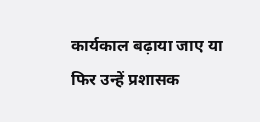कार्यकाल बढ़ाया जाए या फिर उन्हें प्रशासक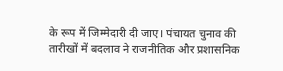के रूप में जिम्मेदारी दी जाए। पंचायत चुनाव की तारीखों में बदलाव ने राजनीतिक और प्रशासनिक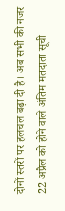दोनों स्तरों पर हलचल बढ़ा दी है। अब सभी की नजर 22 अप्रैल को होने वाले अंतिम मतदाता सूची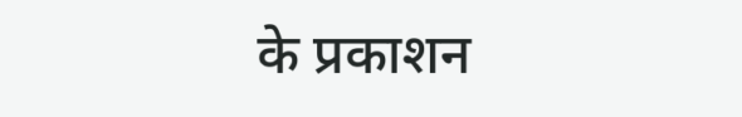के प्रकाशन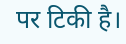पर टिकी है।